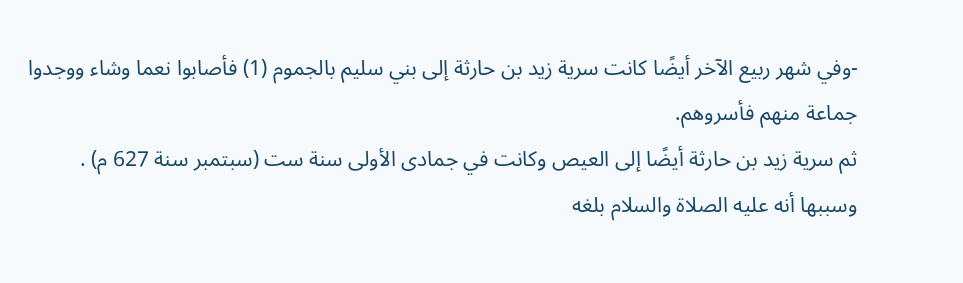-وفي شهر ربيع الآخر أيضًا كانت سرية زيد بن حارثة إلى بني سليم بالجموم (1) فأصابوا نعما وشاء ووجدوا جماعة منهم فأسروهم.
ثم سرية زيد بن حارثة أيضًا إلى العيص وكانت في جمادى الأولى سنة ست (سبتمبر سنة 627 م) .
وسببها أنه عليه الصلاة والسلام بلغه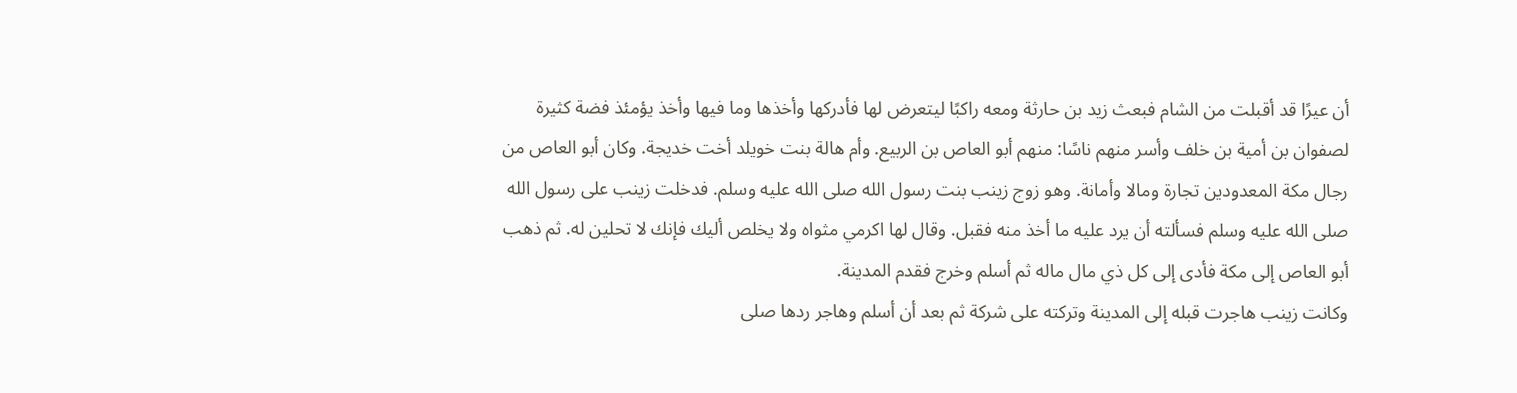أن عيرًا قد أقبلت من الشام فبعث زيد بن حارثة ومعه راكبًا ليتعرض لها فأدركها وأخذها وما فيها وأخذ يؤمئذ فضة كثيرة لصفوان بن أمية بن خلف وأسر منهم ناسًا: منهم أبو العاص بن الربيع. وأم هالة بنت خويلد أخت خديجة. وكان أبو العاص من رجال مكة المعدودين تجارة ومالا وأمانة. وهو زوج زينب بنت رسول الله صلى الله عليه وسلم. فدخلت زينب على رسول الله صلى الله عليه وسلم فسألته أن يرد عليه ما أخذ منه فقبل. وقال لها اكرمي مثواه ولا يخلص أليك فإنك لا تحلين له. ثم ذهب أبو العاص إلى مكة فأدى إلى كل ذي مال ماله ثم أسلم وخرج فقدم المدينة.
وكانت زينب هاجرت قبله إلى المدينة وتركته على شركة ثم بعد أن أسلم وهاجر ردها صلى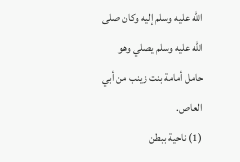الله عليه وسلم إليه وكان صلى الله عليه وسلم يصلي وهو حامل أمامة بنت زينب من أبي العاص.
(1) ناحية ببطن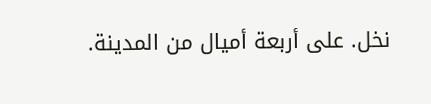نخل. على أربعة أميال من المدينة.